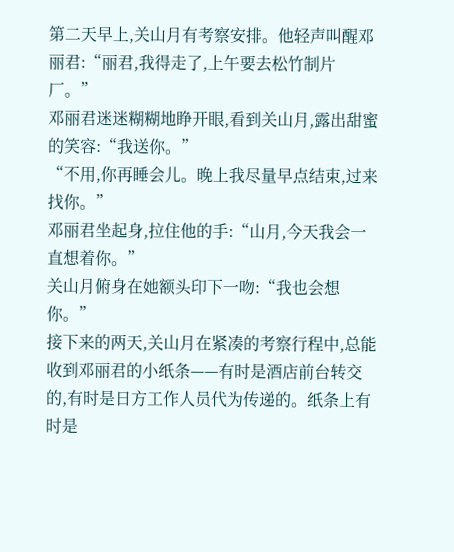第二天早上,关山月有考察安排。他轻声叫醒邓丽君:“丽君,我得走了,上午要去松竹制片厂。”
邓丽君迷迷糊糊地睁开眼,看到关山月,露出甜蜜的笑容:“我送你。”
“不用,你再睡会儿。晚上我尽量早点结束,过来找你。”
邓丽君坐起身,拉住他的手:“山月,今天我会一直想着你。”
关山月俯身在她额头印下一吻:“我也会想你。”
接下来的两天,关山月在紧凑的考察行程中,总能收到邓丽君的小纸条——有时是酒店前台转交的,有时是日方工作人员代为传递的。纸条上有时是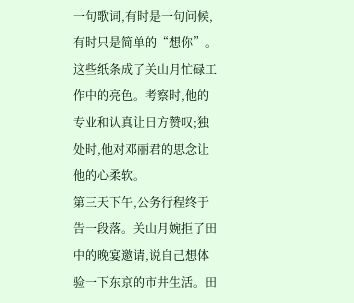一句歌词,有时是一句问候,有时只是简单的“想你”。
这些纸条成了关山月忙碌工作中的亮色。考察时,他的专业和认真让日方赞叹;独处时,他对邓丽君的思念让他的心柔软。
第三天下午,公务行程终于告一段落。关山月婉拒了田中的晚宴邀请,说自己想体验一下东京的市井生活。田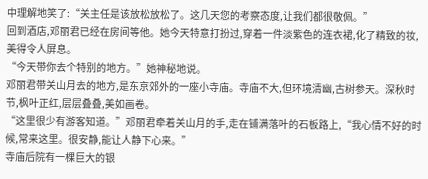中理解地笑了:“关主任是该放松放松了。这几天您的考察态度,让我们都很敬佩。”
回到酒店,邓丽君已经在房间等他。她今天特意打扮过,穿着一件淡紫色的连衣裙,化了精致的妆,美得令人屏息。
“今天带你去个特别的地方。”她神秘地说。
邓丽君带关山月去的地方,是东京郊外的一座小寺庙。寺庙不大,但环境清幽,古树参天。深秋时节,枫叶正红,层层叠叠,美如画卷。
“这里很少有游客知道。”邓丽君牵着关山月的手,走在铺满落叶的石板路上,“我心情不好的时候,常来这里。很安静,能让人静下心来。”
寺庙后院有一棵巨大的银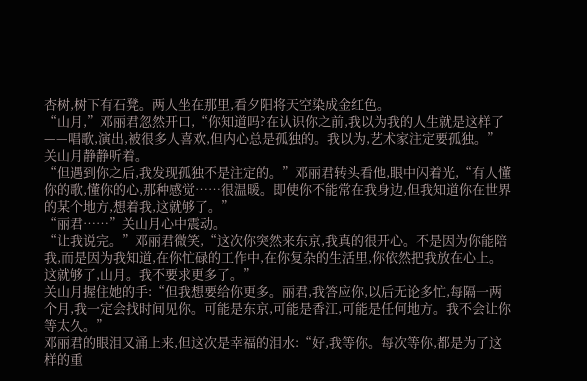杏树,树下有石凳。两人坐在那里,看夕阳将天空染成金红色。
“山月,”邓丽君忽然开口,“你知道吗?在认识你之前,我以为我的人生就是这样了——唱歌,演出,被很多人喜欢,但内心总是孤独的。我以为,艺术家注定要孤独。”
关山月静静听着。
“但遇到你之后,我发现孤独不是注定的。”邓丽君转头看他,眼中闪着光,“有人懂你的歌,懂你的心,那种感觉……很温暖。即使你不能常在我身边,但我知道你在世界的某个地方,想着我,这就够了。”
“丽君……”关山月心中震动。
“让我说完。”邓丽君微笑,“这次你突然来东京,我真的很开心。不是因为你能陪我,而是因为我知道,在你忙碌的工作中,在你复杂的生活里,你依然把我放在心上。这就够了,山月。我不要求更多了。”
关山月握住她的手:“但我想要给你更多。丽君,我答应你,以后无论多忙,每隔一两个月,我一定会找时间见你。可能是东京,可能是香江,可能是任何地方。我不会让你等太久。”
邓丽君的眼泪又涌上来,但这次是幸福的泪水:“好,我等你。每次等你,都是为了这样的重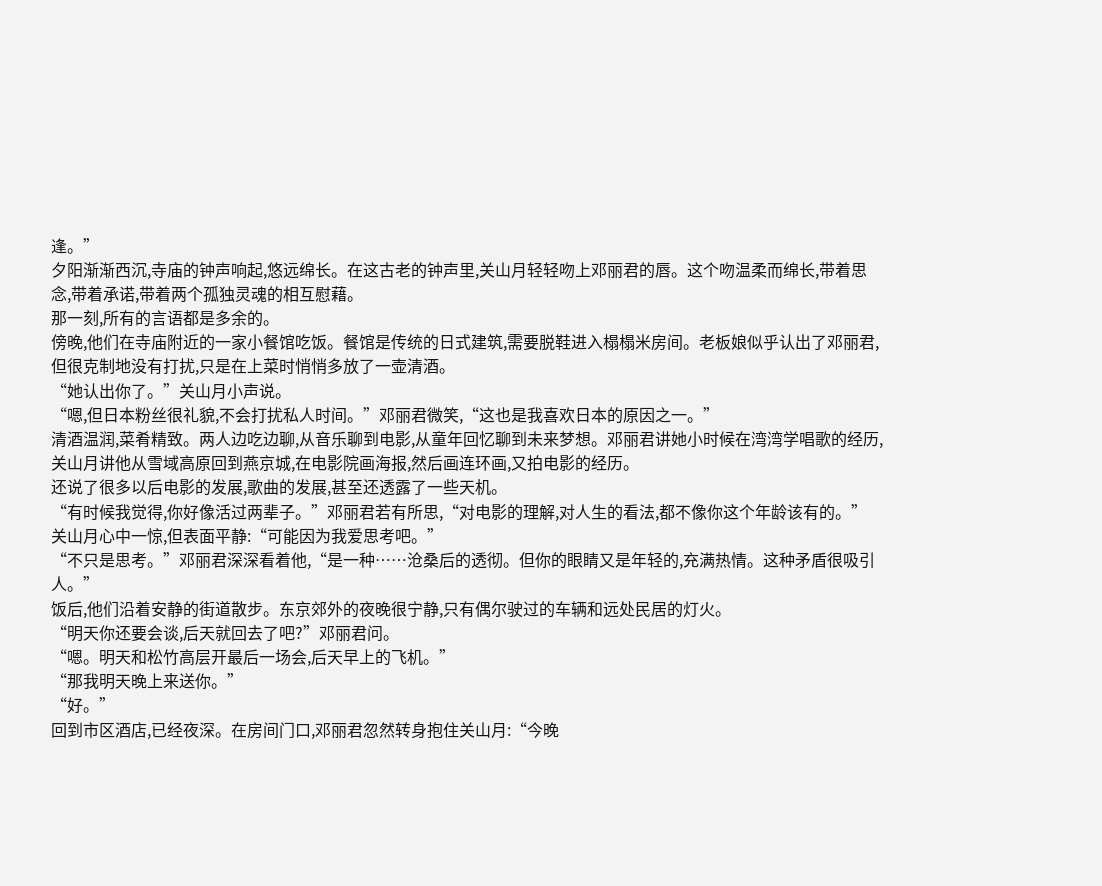逢。”
夕阳渐渐西沉,寺庙的钟声响起,悠远绵长。在这古老的钟声里,关山月轻轻吻上邓丽君的唇。这个吻温柔而绵长,带着思念,带着承诺,带着两个孤独灵魂的相互慰藉。
那一刻,所有的言语都是多余的。
傍晚,他们在寺庙附近的一家小餐馆吃饭。餐馆是传统的日式建筑,需要脱鞋进入榻榻米房间。老板娘似乎认出了邓丽君,但很克制地没有打扰,只是在上菜时悄悄多放了一壶清酒。
“她认出你了。”关山月小声说。
“嗯,但日本粉丝很礼貌,不会打扰私人时间。”邓丽君微笑,“这也是我喜欢日本的原因之一。”
清酒温润,菜肴精致。两人边吃边聊,从音乐聊到电影,从童年回忆聊到未来梦想。邓丽君讲她小时候在湾湾学唱歌的经历,关山月讲他从雪域高原回到燕京城,在电影院画海报,然后画连环画,又拍电影的经历。
还说了很多以后电影的发展,歌曲的发展,甚至还透露了一些天机。
“有时候我觉得,你好像活过两辈子。”邓丽君若有所思,“对电影的理解,对人生的看法,都不像你这个年龄该有的。”
关山月心中一惊,但表面平静:“可能因为我爱思考吧。”
“不只是思考。”邓丽君深深看着他,“是一种……沧桑后的透彻。但你的眼睛又是年轻的,充满热情。这种矛盾很吸引人。”
饭后,他们沿着安静的街道散步。东京郊外的夜晚很宁静,只有偶尔驶过的车辆和远处民居的灯火。
“明天你还要会谈,后天就回去了吧?”邓丽君问。
“嗯。明天和松竹高层开最后一场会,后天早上的飞机。”
“那我明天晚上来送你。”
“好。”
回到市区酒店,已经夜深。在房间门口,邓丽君忽然转身抱住关山月:“今晚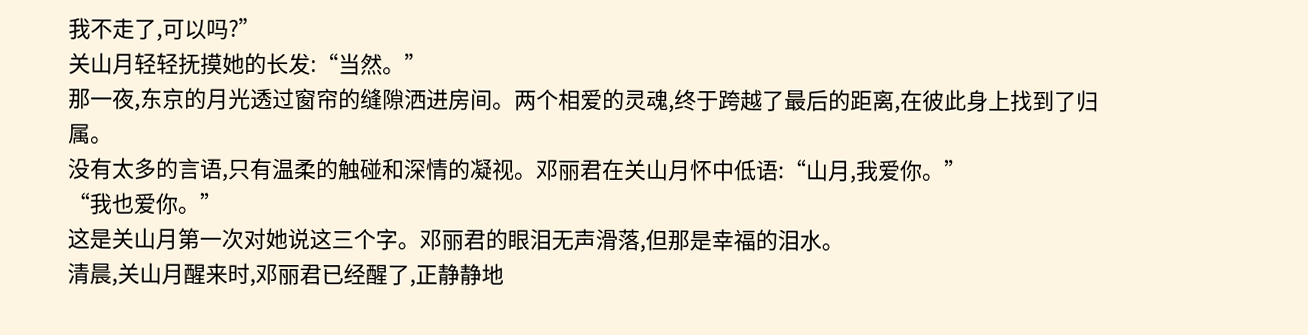我不走了,可以吗?”
关山月轻轻抚摸她的长发:“当然。”
那一夜,东京的月光透过窗帘的缝隙洒进房间。两个相爱的灵魂,终于跨越了最后的距离,在彼此身上找到了归属。
没有太多的言语,只有温柔的触碰和深情的凝视。邓丽君在关山月怀中低语:“山月,我爱你。”
“我也爱你。”
这是关山月第一次对她说这三个字。邓丽君的眼泪无声滑落,但那是幸福的泪水。
清晨,关山月醒来时,邓丽君已经醒了,正静静地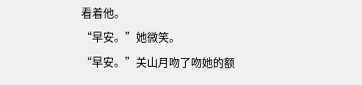看着他。
“早安。”她微笑。
“早安。”关山月吻了吻她的额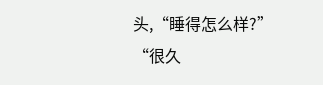头,“睡得怎么样?”
“很久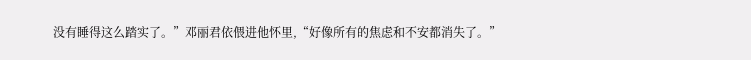没有睡得这么踏实了。”邓丽君依偎进他怀里,“好像所有的焦虑和不安都消失了。”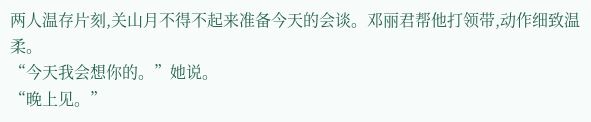两人温存片刻,关山月不得不起来准备今天的会谈。邓丽君帮他打领带,动作细致温柔。
“今天我会想你的。”她说。
“晚上见。”